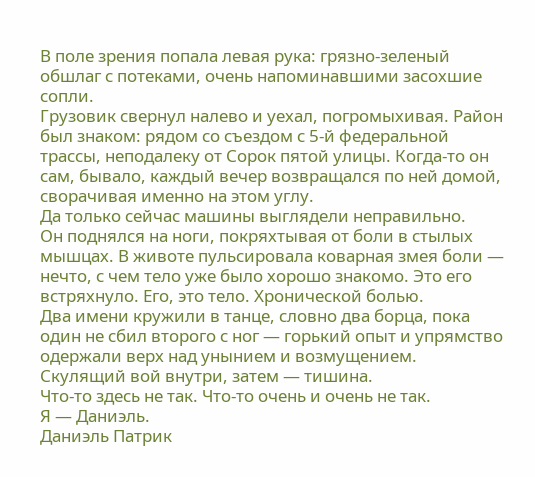В поле зрения попала левая рука: грязно-зеленый обшлаг с потеками, очень напоминавшими засохшие сопли.
Грузовик свернул налево и уехал, погромыхивая. Район был знаком: рядом со съездом с 5-й федеральной трассы, неподалеку от Сорок пятой улицы. Когда-то он сам, бывало, каждый вечер возвращался по ней домой, сворачивая именно на этом углу.
Да только сейчас машины выглядели неправильно.
Он поднялся на ноги, покряхтывая от боли в стылых мышцах. В животе пульсировала коварная змея боли — нечто, с чем тело уже было хорошо знакомо. Это его встряхнуло. Его, это тело. Хронической болью.
Два имени кружили в танце, словно два борца, пока один не сбил второго с ног — горький опыт и упрямство одержали верх над унынием и возмущением. Скулящий вой внутри, затем — тишина.
Что-то здесь не так. Что-то очень и очень не так.
Я — Даниэль.
Даниэль Патрик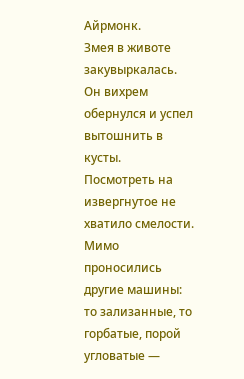Айрмонк.
Змея в животе закувыркалась. Он вихрем обернулся и успел вытошнить в кусты. Посмотреть на извергнутое не хватило смелости.
Мимо проносились другие машины: то зализанные, то горбатые, порой угловатые —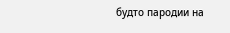будто пародии на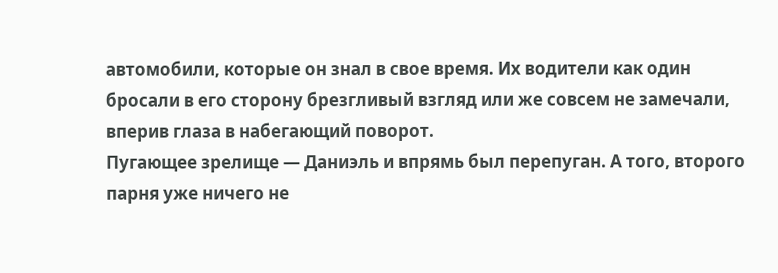автомобили, которые он знал в свое время. Их водители как один бросали в его сторону брезгливый взгляд или же совсем не замечали, вперив глаза в набегающий поворот.
Пугающее зрелище — Даниэль и впрямь был перепуган. А того, второго парня уже ничего не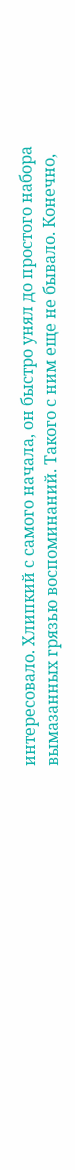интересовало. Хлипкий с самого начала, он быстро унял до простого набора вымазанных грязью воспоминаний. Такого с ним еще не бывало. Конечно,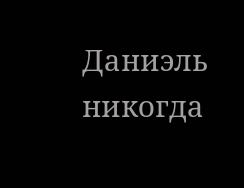Даниэль никогда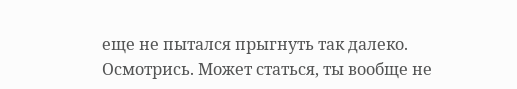еще не пытался прыгнуть так далеко. Осмотрись. Может статься, ты вообще не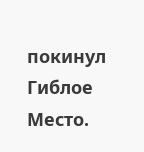покинул Гиблое Место.